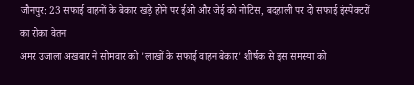जौनपुर: 23 सफाई वाहनों के बेकार खड़े होने पर ईओ और जेई को नोटिस, बदहाली पर दो सफाई इंस्पेक्टरों का रोका वेतन
अमर उजाला अखबार ने सोमवार को 'लाखों के सफाई वाहन बेकार' शीर्षक से इस समस्या को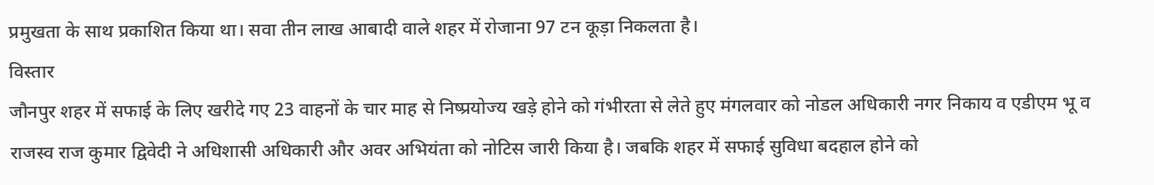प्रमुखता के साथ प्रकाशित किया था। सवा तीन लाख आबादी वाले शहर में रोजाना 97 टन कूड़ा निकलता है।
विस्तार
जौनपुर शहर में सफाई के लिए खरीदे गए 23 वाहनों के चार माह से निष्प्रयोज्य खड़े होने को गंभीरता से लेते हुए मंगलवार को नोडल अधिकारी नगर निकाय व एडीएम भू व राजस्व राज कुमार द्विवेदी ने अधिशासी अधिकारी और अवर अभियंता को नोटिस जारी किया है। जबकि शहर में सफाई सुविधा बदहाल होने को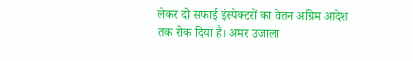लेकर दो सफाई इंस्पेक्टरों का वेतन अग्रिम आदेश तक रोक दिया है। अमर उजाला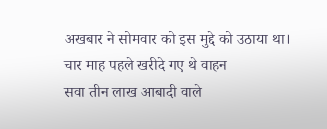अखबार ने सोमवार को इस मुद्दे को उठाया था।
चार माह पहले खरीदे गए थे वाहन
सवा तीन लाख आबादी वाले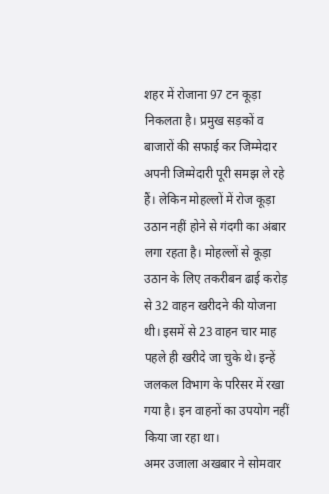शहर में रोजाना 97 टन कूड़ा निकलता है। प्रमुख सड़कों व बाजारों की सफाई कर जिम्मेदार अपनी जिम्मेदारी पूरी समझ ले रहे हैं। लेकिन मोहल्लों में रोज कूड़ा उठान नहीं होने से गंदगी का अंबार लगा रहता है। मोहल्लों से कूड़ा उठान के लिए तकरीबन ढाई करोड़ से 32 वाहन खरीदने की योजना थी। इसमें से 23 वाहन चार माह पहले ही खरीदे जा चुके थे। इन्हें जलकल विभाग के परिसर में रखा गया है। इन वाहनों का उपयोग नहीं किया जा रहा था।
अमर उजाला अखबार ने सोमवार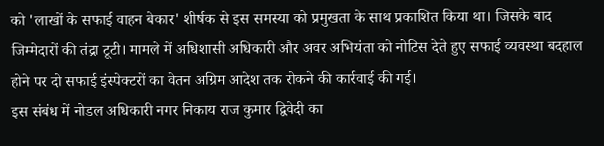को 'लाखों के सफाई वाहन बेकार' शीर्षक से इस समस्या को प्रमुखता के साथ प्रकाशित किया था। जिसके बाद जिम्मेदारों की तंद्रा टूटी। मामले में अधिशासी अधिकारी और अवर अभियंता को नोटिस देते हुए सफाई व्यवस्था बदहाल होने पर दो सफाई इंस्पेक्टरों का वेतन अग्रिम आदेश तक रोकने की कार्रवाई की गई।
इस संबंध में नोडल अधिकारी नगर निकाय राज कुमार द्विवेदी का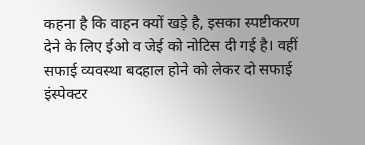कहना है कि वाहन क्यों खड़े है, इसका स्पष्टीकरण देने के लिए ईओ व जेई को नोटिस दी गई है। वहीं सफाई व्यवस्था बदहाल होने को लेकर दो सफाई इंस्पेक्टर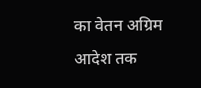का वेतन अग्रिम आदेश तक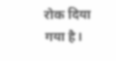रोक दिया गया है।